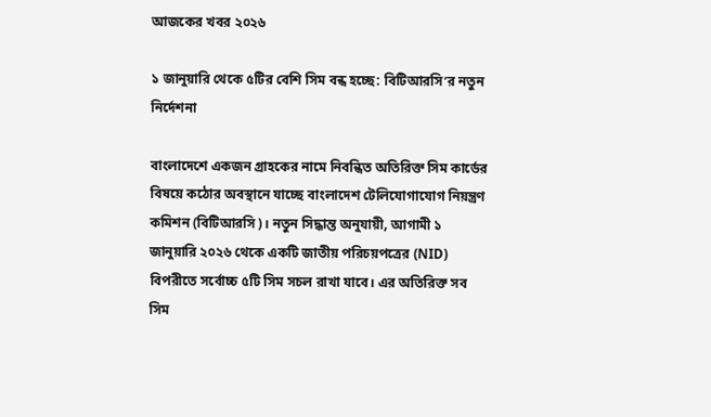আজকের খবর ২০২৬

১ জানুয়ারি থেকে ৫টির বেশি সিম বন্ধ হচ্ছে: বিটিআরসি’র নতুন নির্দেশনা

বাংলাদেশে একজন গ্রাহকের নামে নিবন্ধিত অতিরিক্ত সিম কার্ডের বিষয়ে কঠোর অবস্থানে যাচ্ছে বাংলাদেশ টেলিযোগাযোগ নিয়ন্ত্রণ কমিশন (বিটিআরসি)। নতুন সিদ্ধান্ত অনুযায়ী, আগামী ১ জানুয়ারি ২০২৬ থেকে একটি জাতীয় পরিচয়পত্রের (NID) বিপরীতে সর্বোচ্চ ৫টি সিম সচল রাখা যাবে। এর অতিরিক্ত সব সিম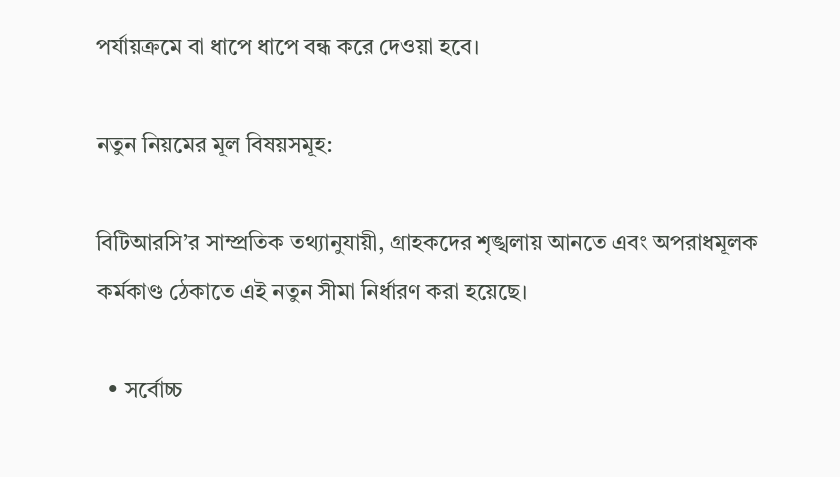পর্যায়ক্রমে বা ধাপে ধাপে বন্ধ করে দেওয়া হবে।

নতুন নিয়মের মূল বিষয়সমূহ:

বিটিআরসি’র সাম্প্রতিক তথ্যানুযায়ী, গ্রাহকদের শৃঙ্খলায় আনতে এবং অপরাধমূলক কর্মকাণ্ড ঠেকাতে এই নতুন সীমা নির্ধারণ করা হয়েছে।

  • সর্বোচ্চ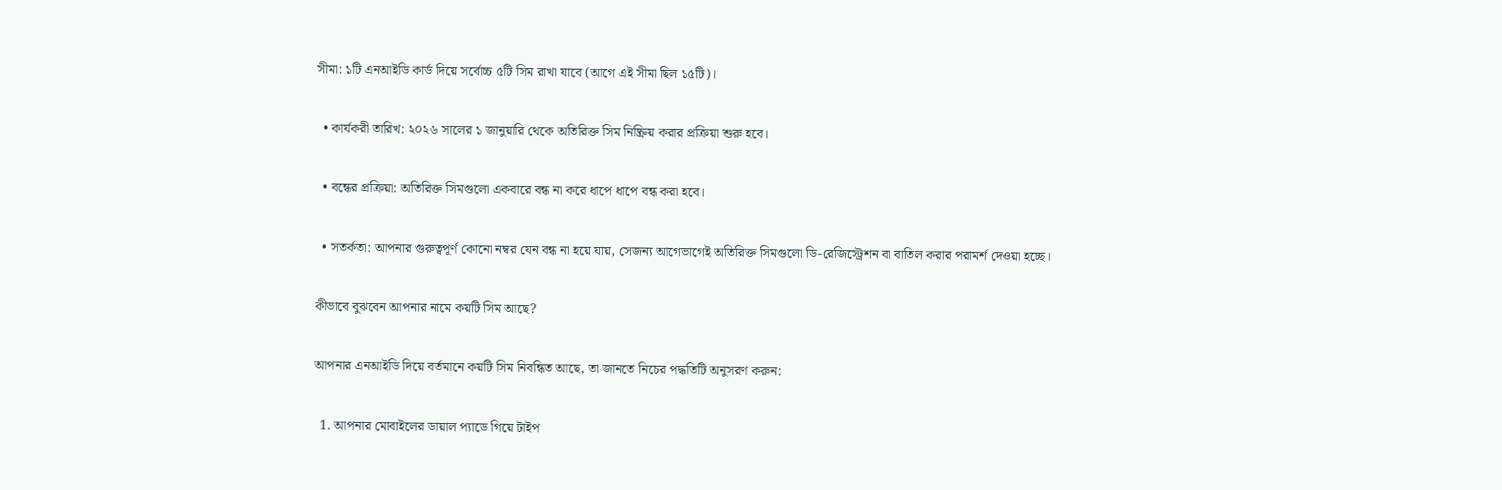সীমা: ১টি এনআইডি কার্ড দিয়ে সর্বোচ্চ ৫টি সিম রাখা যাবে (আগে এই সীমা ছিল ১৫টি)।

  • কার্যকরী তারিখ: ২০২৬ সালের ১ জানুয়ারি থেকে অতিরিক্ত সিম নিষ্ক্রিয় করার প্রক্রিয়া শুরু হবে।

  • বন্ধের প্রক্রিয়া: অতিরিক্ত সিমগুলো একবারে বন্ধ না করে ধাপে ধাপে বন্ধ করা হবে।

  • সতর্কতা: আপনার গুরুত্বপূর্ণ কোনো নম্বর যেন বন্ধ না হয়ে যায়, সেজন্য আগেভাগেই অতিরিক্ত সিমগুলো ডি-রেজিস্ট্রেশন বা বাতিল করার পরামর্শ দেওয়া হচ্ছে।

কীভাবে বুঝবেন আপনার নামে কয়টি সিম আছে?

আপনার এনআইডি দিয়ে বর্তমানে কয়টি সিম নিবন্ধিত আছে, তা জানতে নিচের পদ্ধতিটি অনুসরণ করুন:

  1. আপনার মোবাইলের ডায়াল প্যাডে গিয়ে টাইপ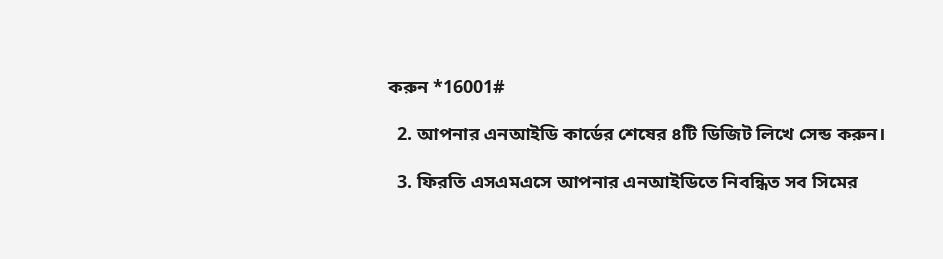করুন *16001#

  2. আপনার এনআইডি কার্ডের শেষের ৪টি ডিজিট লিখে সেন্ড করুন।

  3. ফিরতি এসএমএসে আপনার এনআইডিতে নিবন্ধিত সব সিমের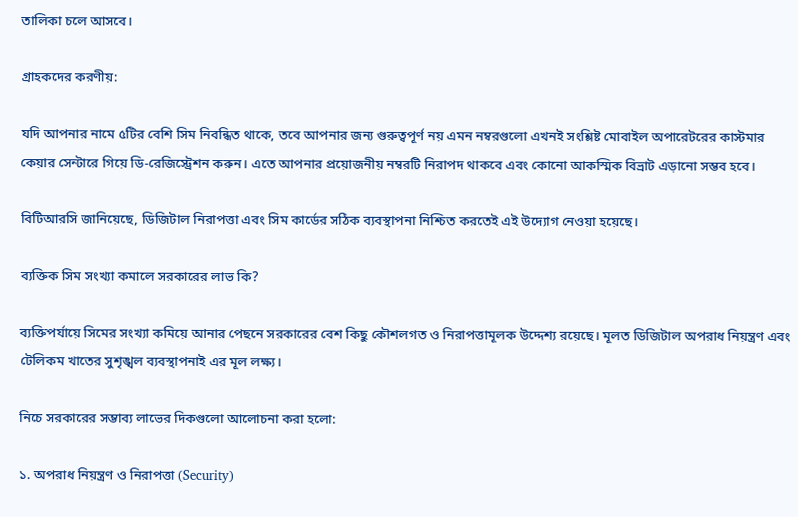তালিকা চলে আসবে।

গ্রাহকদের করণীয়:

যদি আপনার নামে ৫টির বেশি সিম নিবন্ধিত থাকে, তবে আপনার জন্য গুরুত্বপূর্ণ নয় এমন নম্বরগুলো এখনই সংশ্লিষ্ট মোবাইল অপারেটরের কাস্টমার কেয়ার সেন্টারে গিয়ে ডি-রেজিস্ট্রেশন করুন। এতে আপনার প্রয়োজনীয় নম্বরটি নিরাপদ থাকবে এবং কোনো আকস্মিক বিভ্রাট এড়ানো সম্ভব হবে।

বিটিআরসি জানিয়েছে, ডিজিটাল নিরাপত্তা এবং সিম কার্ডের সঠিক ব্যবস্থাপনা নিশ্চিত করতেই এই উদ্যোগ নেওয়া হয়েছে।

ব্যক্তিক সিম সংখ্যা কমালে সরকারের লাভ কি?

ব্যক্তিপর্যায়ে সিমের সংখ্যা কমিয়ে আনার পেছনে সরকারের বেশ কিছু কৌশলগত ও নিরাপত্তামূলক উদ্দেশ্য রয়েছে। মূলত ডিজিটাল অপরাধ নিয়ন্ত্রণ এবং টেলিকম খাতের সুশৃঙ্খল ব্যবস্থাপনাই এর মূল লক্ষ্য।

নিচে সরকারের সম্ভাব্য লাভের দিকগুলো আলোচনা করা হলো:

১. অপরাধ নিয়ন্ত্রণ ও নিরাপত্তা (Security)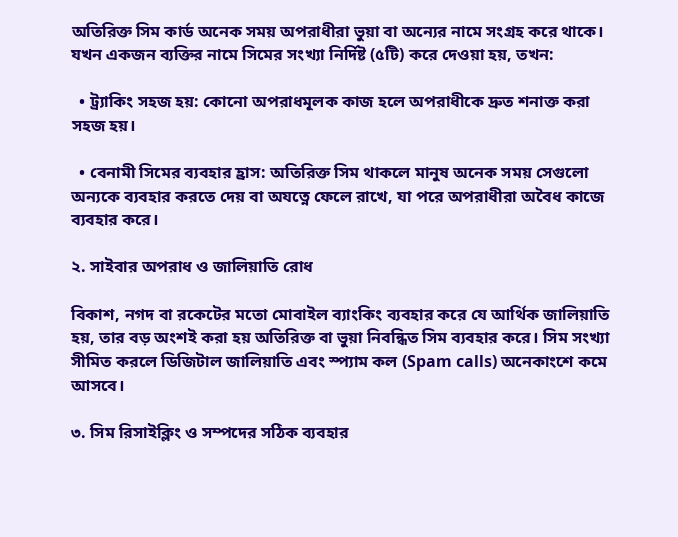অতিরিক্ত সিম কার্ড অনেক সময় অপরাধীরা ভুয়া বা অন্যের নামে সংগ্রহ করে থাকে। যখন একজন ব্যক্তির নামে সিমের সংখ্যা নির্দিষ্ট (৫টি) করে দেওয়া হয়, তখন:

  • ট্র্যাকিং সহজ হয়: কোনো অপরাধমূলক কাজ হলে অপরাধীকে দ্রুত শনাক্ত করা সহজ হয়।

  • বেনামী সিমের ব্যবহার হ্রাস: অতিরিক্ত সিম থাকলে মানুষ অনেক সময় সেগুলো অন্যকে ব্যবহার করতে দেয় বা অযত্নে ফেলে রাখে, যা পরে অপরাধীরা অবৈধ কাজে ব্যবহার করে।

২. সাইবার অপরাধ ও জালিয়াতি রোধ

বিকাশ, নগদ বা রকেটের মতো মোবাইল ব্যাংকিং ব্যবহার করে যে আর্থিক জালিয়াতি হয়, তার বড় অংশই করা হয় অতিরিক্ত বা ভুয়া নিবন্ধিত সিম ব্যবহার করে। সিম সংখ্যা সীমিত করলে ডিজিটাল জালিয়াতি এবং স্প্যাম কল (Spam calls) অনেকাংশে কমে আসবে।

৩. সিম রিসাইক্লিং ও সম্পদের সঠিক ব্যবহার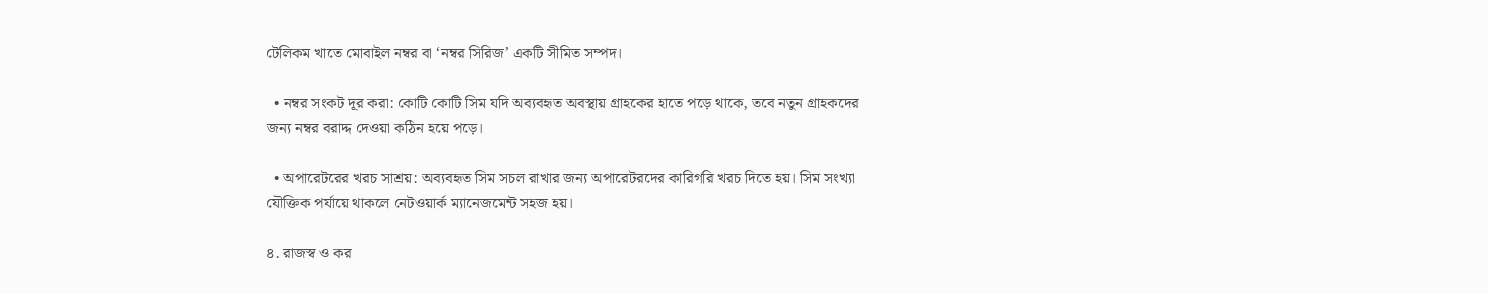টেলিকম খাতে মোবাইল নম্বর বা ‘নম্বর সিরিজ’ একটি সীমিত সম্পদ।

  • নম্বর সংকট দূর করা: কোটি কোটি সিম যদি অব্যবহৃত অবস্থায় গ্রাহকের হাতে পড়ে থাকে, তবে নতুন গ্রাহকদের জন্য নম্বর বরাদ্দ দেওয়া কঠিন হয়ে পড়ে।

  • অপারেটরের খরচ সাশ্রয়: অব্যবহৃত সিম সচল রাখার জন্য অপারেটরদের কারিগরি খরচ দিতে হয়। সিম সংখ্যা যৌক্তিক পর্যায়ে থাকলে নেটওয়ার্ক ম্যানেজমেন্ট সহজ হয়।

৪. রাজস্ব ও কর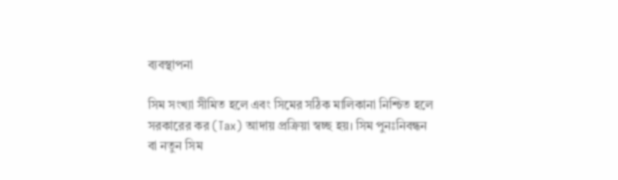ব্যবস্থাপনা

সিম সংখ্যা সীমিত হলে এবং সিমের সঠিক মালিকানা নিশ্চিত হলে সরকারের কর (Tax) আদায় প্রক্রিয়া স্বচ্ছ হয়। সিম পুনঃনিবন্ধন বা নতুন সিম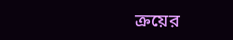ক্রয়ের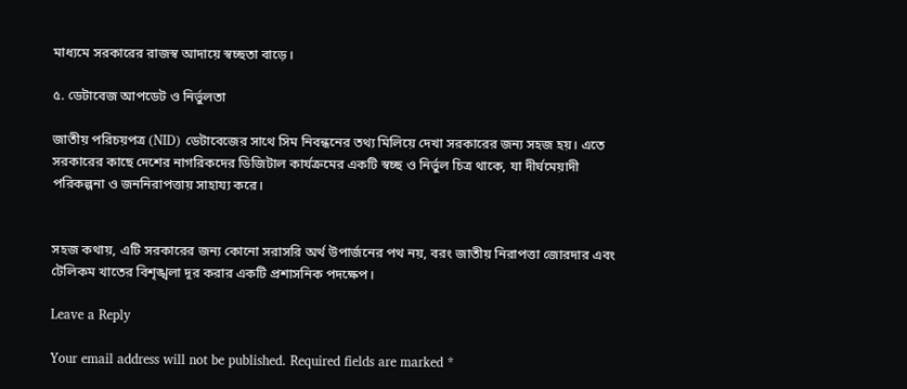মাধ্যমে সরকারের রাজস্ব আদায়ে স্বচ্ছতা বাড়ে।

৫. ডেটাবেজ আপডেট ও নির্ভুলতা

জাতীয় পরিচয়পত্র (NID) ডেটাবেজের সাথে সিম নিবন্ধনের তথ্য মিলিয়ে দেখা সরকারের জন্য সহজ হয়। এতে সরকারের কাছে দেশের নাগরিকদের ডিজিটাল কার্যক্রমের একটি স্বচ্ছ ও নির্ভুল চিত্র থাকে, যা দীর্ঘমেয়াদী পরিকল্পনা ও জননিরাপত্তায় সাহায্য করে।


সহজ কথায়, এটি সরকারের জন্য কোনো সরাসরি অর্থ উপার্জনের পথ নয়, বরং জাতীয় নিরাপত্তা জোরদার এবং টেলিকম খাতের বিশৃঙ্খলা দূর করার একটি প্রশাসনিক পদক্ষেপ।

Leave a Reply

Your email address will not be published. Required fields are marked *